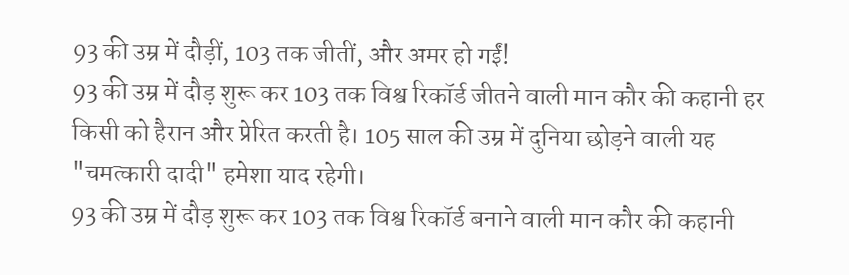93 की उम्र में दौड़ीं, 103 तक जीतीं, और अमर हो गईं!
93 की उम्र में दौड़ शुरू कर 103 तक विश्व रिकॉर्ड जीतने वाली मान कौर की कहानी हर किसी को हैरान और प्रेरित करती है। 105 साल की उम्र में दुनिया छोड़ने वाली यह "चमत्कारी दादी" हमेशा याद रहेगी।
93 की उम्र में दौड़ शुरू कर 103 तक विश्व रिकॉर्ड बनाने वाली मान कौर की कहानी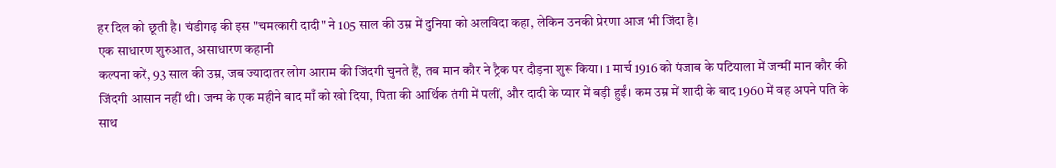हर दिल को छूती है। चंडीगढ़ की इस "चमत्कारी दादी" ने 105 साल की उम्र में दुनिया को अलविदा कहा, लेकिन उनकी प्रेरणा आज भी जिंदा है।
एक साधारण शुरुआत, असाधारण कहानी
कल्पना करें, 93 साल की उम्र, जब ज्यादातर लोग आराम की जिंदगी चुनते हैं, तब मान कौर ने ट्रैक पर दौड़ना शुरू किया। 1 मार्च 1916 को पंजाब के पटियाला में जन्मीं मान कौर की जिंदगी आसान नहीं थी। जन्म के एक महीने बाद माँ को खो दिया, पिता की आर्थिक तंगी में पलीं, और दादी के प्यार में बड़ी हुईं। कम उम्र में शादी के बाद 1960 में वह अपने पति के साथ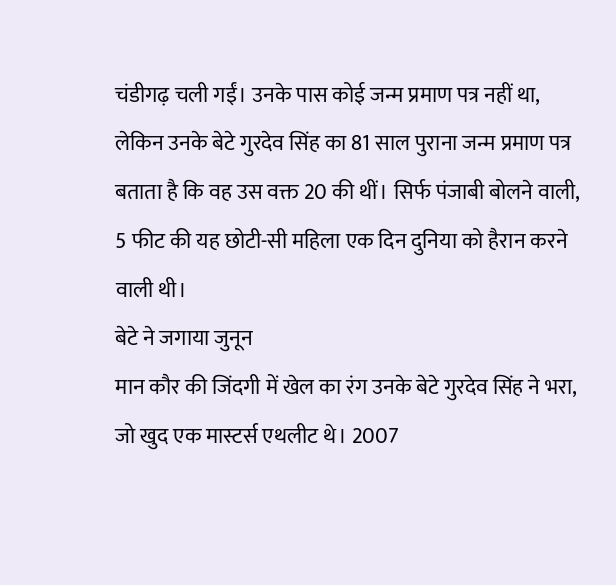चंडीगढ़ चली गईं। उनके पास कोई जन्म प्रमाण पत्र नहीं था, लेकिन उनके बेटे गुरदेव सिंह का 81 साल पुराना जन्म प्रमाण पत्र बताता है कि वह उस वक्त 20 की थीं। सिर्फ पंजाबी बोलने वाली, 5 फीट की यह छोटी-सी महिला एक दिन दुनिया को हैरान करने वाली थी।
बेटे ने जगाया जुनून
मान कौर की जिंदगी में खेल का रंग उनके बेटे गुरदेव सिंह ने भरा, जो खुद एक मास्टर्स एथलीट थे। 2007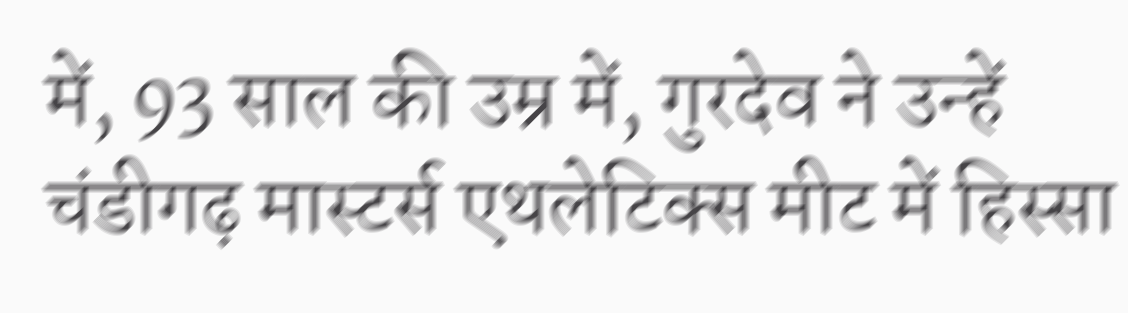में, 93 साल की उम्र में, गुरदेव ने उन्हें चंडीगढ़ मास्टर्स एथलेटिक्स मीट में हिस्सा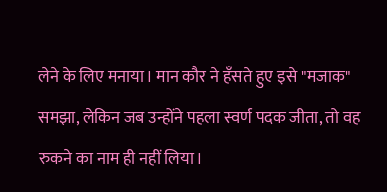लेने के लिए मनाया। मान कौर ने हँसते हुए इसे "मजाक" समझा, लेकिन जब उन्होंने पहला स्वर्ण पदक जीता, तो वह रुकने का नाम ही नहीं लिया।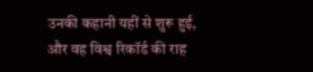उनकी कहानी यहीं से शुरू हुई, और वह विश्व रिकॉर्ड की राह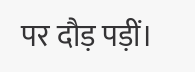पर दौड़ पड़ीं।